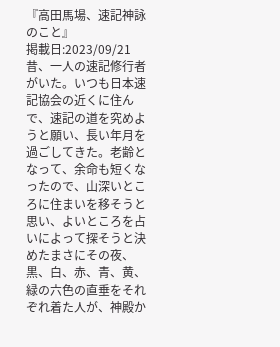『高田馬場、速記神詠のこと』
掲載日:2023/09/21
昔、一人の速記修行者がいた。いつも日本速記協会の近くに住んで、速記の道を究めようと願い、長い年月を過ごしてきた。老齢となって、余命も短くなったので、山深いところに住まいを移そうと思い、よいところを占いによって探そうと決めたまさにその夜、黒、白、赤、青、黄、緑の六色の直垂をそれぞれ着た人が、神殿か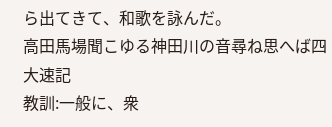ら出てきて、和歌を詠んだ。
高田馬場聞こゆる神田川の音尋ね思へば四大速記
教訓:一般に、衆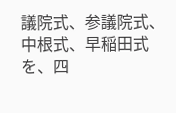議院式、参議院式、中根式、早稲田式を、四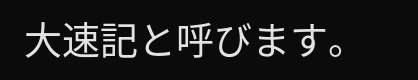大速記と呼びます。